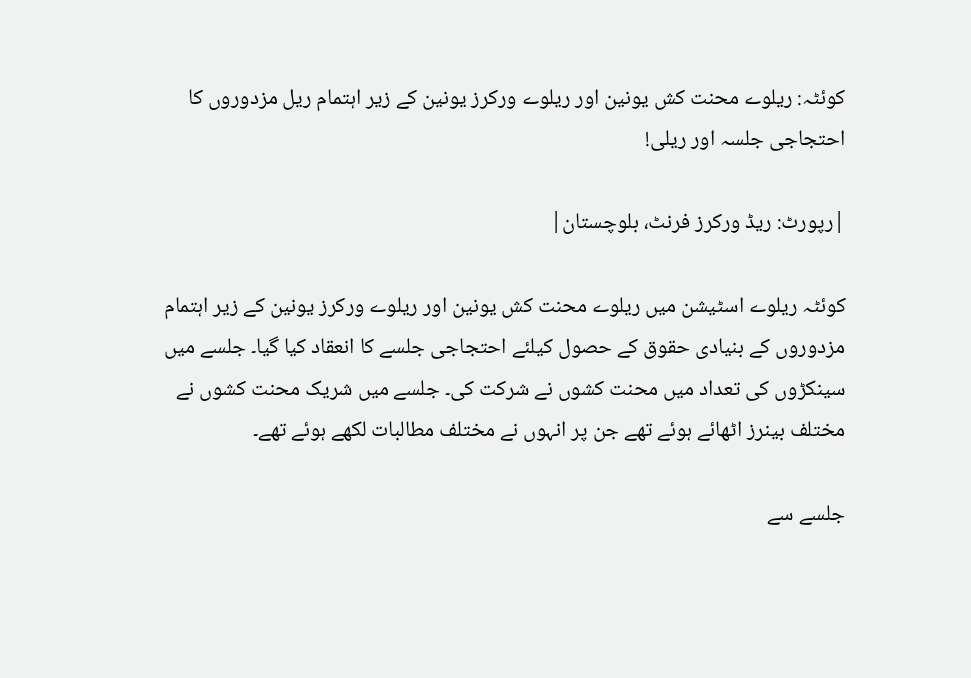کوئٹہ: ریلوے محنت کش یونین اور ریلوے ورکرز یونین کے زیر اہتمام ریل مزدوروں کا احتجاجی جلسہ اور ریلی!

|رپورٹ: ریڈ ورکرز فرنٹ، بلوچستان|

کوئٹہ ریلوے اسٹیشن میں ریلوے محنت کش یونین اور ریلوے ورکرز یونین کے زیر اہتمام مزدوروں کے بنیادی حقوق کے حصول کیلئے احتجاجی جلسے کا انعقاد کیا گیا۔ جلسے میں سینکڑوں کی تعداد میں محنت کشوں نے شرکت کی۔ جلسے میں شریک محنت کشوں نے مختلف بینرز اٹھائے ہوئے تھے جن پر انہوں نے مختلف مطالبات لکھے ہوئے تھے۔

جلسے سے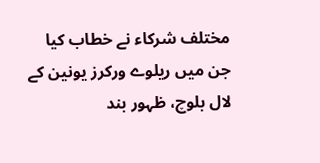مختلف شرکاء نے خطاب کیا جن میں ریلوے ورکرز یونین کے لال بلوچ، ظہور بند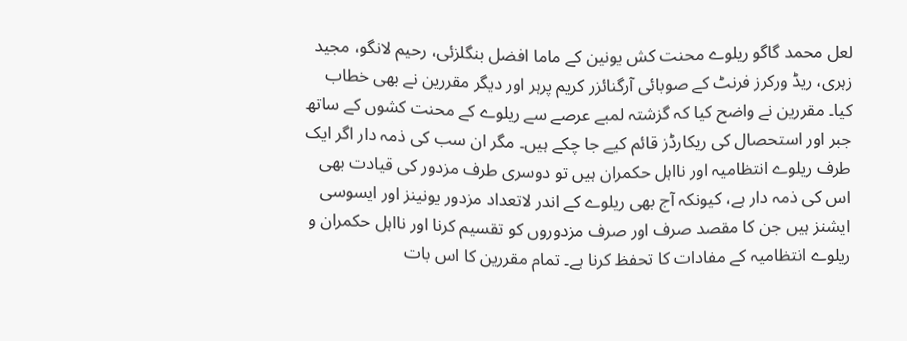لعل محمد گاگو ریلوے محنت کش یونین کے ماما افضل بنگلزئی، رحیم لانگو، مجید زہری، ریڈ ورکرز فرنٹ کے صوبائی آرگنائزر کریم پرہر اور دیگر مقررین نے بھی خطاب کیا۔ مقررین نے واضح کیا کہ گزشتہ لمبے عرصے سے ریلوے کے محنت کشوں کے ساتھ جبر اور استحصال کی ریکارڈز قائم کیے جا چکے ہیں۔ مگر ان سب کی ذمہ دار اگر ایک طرف ریلوے انتظامیہ اور نااہل حکمران ہیں تو دوسری طرف مزدور کی قیادت بھی اس کی ذمہ دار ہے، کیونکہ آج بھی ریلوے کے اندر لاتعداد مزدور یونینز اور ایسوسی ایشنز ہیں جن کا مقصد صرف اور صرف مزدوروں کو تقسیم کرنا اور نااہل حکمران و ریلوے انتظامیہ کے مفادات کا تحفظ کرنا ہے۔ تمام مقررین کا اس بات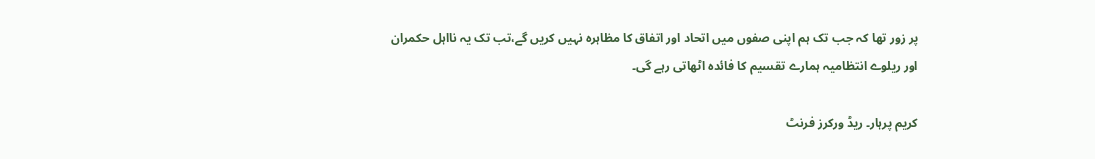پر زور تھا کہ جب تک ہم اپنی صفوں میں اتحاد اور اتفاق کا مظاہرہ نہیں کریں گے،تب تک یہ نااہل حکمران اور ریلوے انتظامیہ ہمارے تقسیم کا فائدہ اٹھاتی رہے گی۔

کریم پرہار۔ ریڈ ورکرز فرنٹ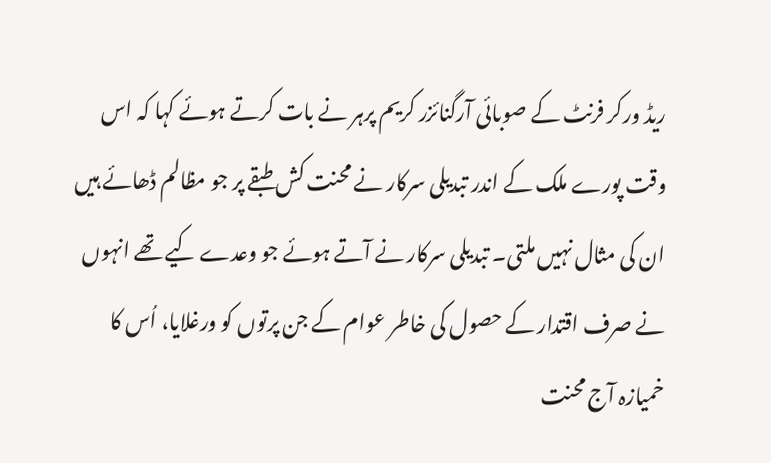ریڈ ورکر فرنٹ کے صوبائی آرگنائزر کریم پرہر نے بات کرتے ہوئے کہا کہ اس وقت پورے ملک کے اندر تبدیلی سرکار نے محنت کش طبقے پر جو مظالم ڈھائے ہیں ان کی مثال نہیں ملتی۔ تبدیلی سرکار نے آتے ہوئے جو وعدے کیے تھے انہوں نے صرف اقتدار کے حصول کی خاطر عوام کے جن پرتوں کو ورغلایا، اُس کا خمیازہ آج محنت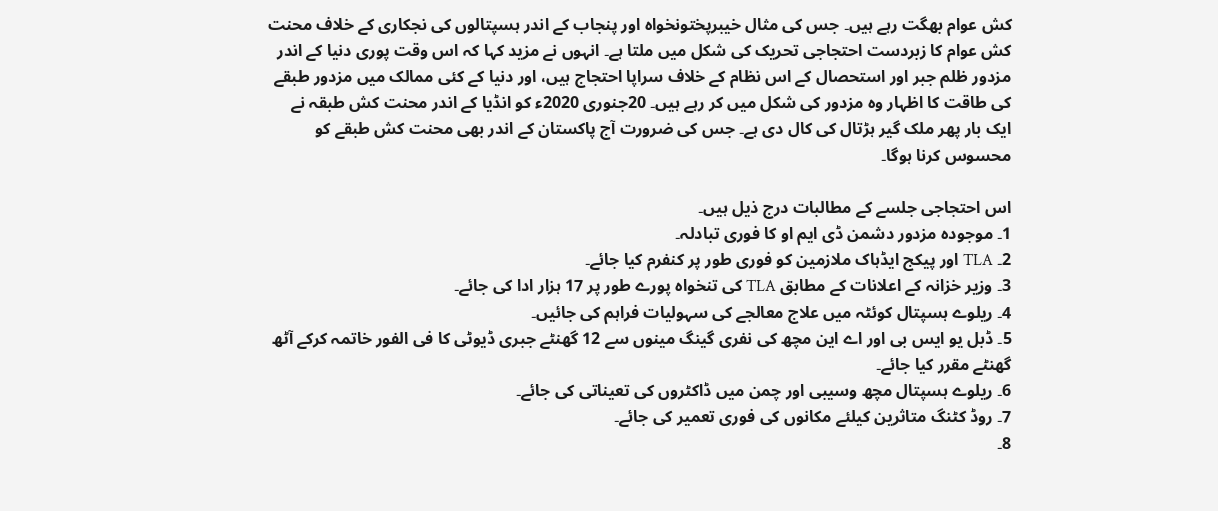کش عوام بھگت رہے ہیں۔ جس کی مثال خیبرپختونخواہ اور پنجاب کے اندر ہسپتالوں کی نجکاری کے خلاف محنت کش عوام کا زبردست احتجاجی تحریک کی شکل میں ملتا ہے۔ انہوں نے مزید کہا کہ اس وقت پوری دنیا کے اندر مزدور ظلم جبر اور استحصال کے اس نظام کے خلاف سراپا احتجاج ہیں، اور دنیا کے کئی ممالک میں مزدور طبقے کی طاقت کا اظہار وہ مزدور کی شکل میں کر رہے ہیں۔ 20جنوری 2020ء کو انڈیا کے اندر محنت کش طبقہ نے ایک بار پھر ملک گیر ہڑتال کی کال دی ہے۔ جس کی ضرورت آج پاکستان کے اندر بھی محنت کش طبقے کو محسوس کرنا ہوگا۔

اس احتجاجی جلسے کے مطالبات درج ذیل ہیں۔
1۔ موجودہ مزدور دشمن ڈی ایم او کا فوری تبادلہ۔
2۔ TLA اور پیکج ایڈہاک ملازمین کو فوری طور پر کنفرم کیا جائے۔
3۔ وزیر خزانہ کے اعلانات کے مطابق TLA کی تنخواہ پورے طور پر 17 ہزار ادا کی جائے۔
4۔ ریلوے ہسپتال کوئٹہ میں علاج معالجے کی سہولیات فراہم کی جائیں۔
5۔ ڈبل یو ایس بی اور اے این مچھ کی نفری گینگ مینوں سے 12 گھنٹے جبری ڈیوٹی کا فی الفور خاتمہ کرکے آٹھ گھنٹے مقرر کیا جائے۔
6۔ ریلوے ہسپتال مچھ وسیبی اور چمن میں ڈاکٹروں کی تعیناتی کی جائے۔
7۔ روڈ کٹنگ متاثرین کیلئے مکانوں کی فوری تعمیر کی جائے۔
8۔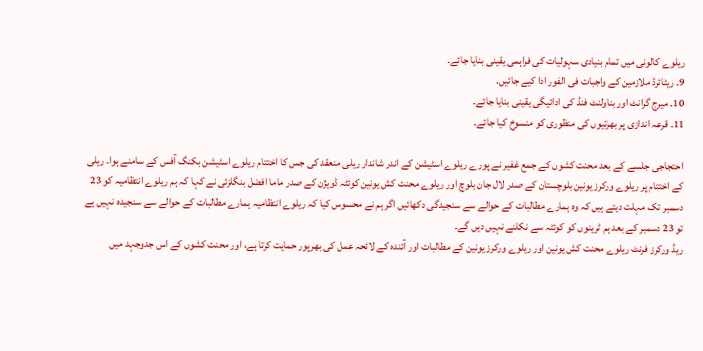ریلوے کالونی میں تمام بنیادی سہولیات کی فراہمی یقینی بنایا جائے۔
9۔ ریٹائرڈ ملازمین کے واجبات فی الفور ادا کیے جائیں۔
10۔ میرج گرانٹ اور بناولنٹ فنڈ کی ادائیگی یقینی بنایا جائے۔
11۔ قرعہ اندازی پر بھرتیوں کی منظوری کو منسوخ کیا جائے۔

احتجاجی جلسے کے بعد محنت کشوں کے جمع غفیر نے پورے ریلوے اسٹیشن کے اندر شاندار ریلی منعقد کی جس کا اختتام ریلوے اسٹیشن بکنگ آفس کے سامنے ہوا۔ ریلی کے اختتام پر ریلوے ورکرز یونین بلوچستان کے صدر لال جان بلوچ اور ریلوے محنت کش یونین کوئٹہ ڈویژن کے صدر ماما افضل بنگلزئی نے کہا کہ ہم ریلوے انتظامیہ کو 23 دسمبر تک مہلت دیتے ہیں کہ وہ ہمارے مطالبات کے حوالے سے سنجیدگی دکھائیں اگر ہم نے محسوس کیا کہ ریلوے انتظامیہ ہمارے مطالبات کے حوالے سے سنجیدہ نہیں ہے تو 23 دسمبر کے بعد ہم ٹرینوں کو کوئٹہ سے نکلنے نہیں دیں گے۔
ریڈ ورکرز فرنٹ ریلوے محنت کش یونین اور ریلوے ورکرز یونین کے مطالبات اور آئندہ کے لائحہ عمل کی بھرپور حمایت کرتا ہے، اور محنت کشوں کے اس جدوجہد میں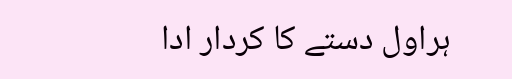ہراول دستے کا کردار ادا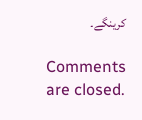کرینگے۔

Comments are closed.